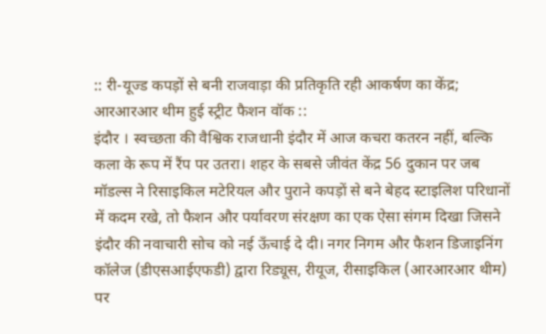:: री-यूज्ड कपड़ों से बनी राजवाड़ा की प्रतिकृति रही आकर्षण का केंद्र; आरआरआर थीम हुई स्ट्रीट फैशन वॉक ::
इंदौर । स्वच्छता की वैश्विक राजधानी इंदौर में आज कचरा कतरन नहीं, बल्कि कला के रूप में रैंप पर उतरा। शहर के सबसे जीवंत केंद्र 56 दुकान पर जब मॉडल्स ने रिसाइकिल मटेरियल और पुराने कपड़ों से बने बेहद स्टाइलिश परिधानों में कदम रखे, तो फैशन और पर्यावरण संरक्षण का एक ऐसा संगम दिखा जिसने इंदौर की नवाचारी सोच को नई ऊँचाई दे दी। नगर निगम और फैशन डिजाइनिंग कॉलेज (डीएसआईएफडी) द्वारा रिड्यूस, रीयूज, रीसाइकिल (आरआरआर थीम) पर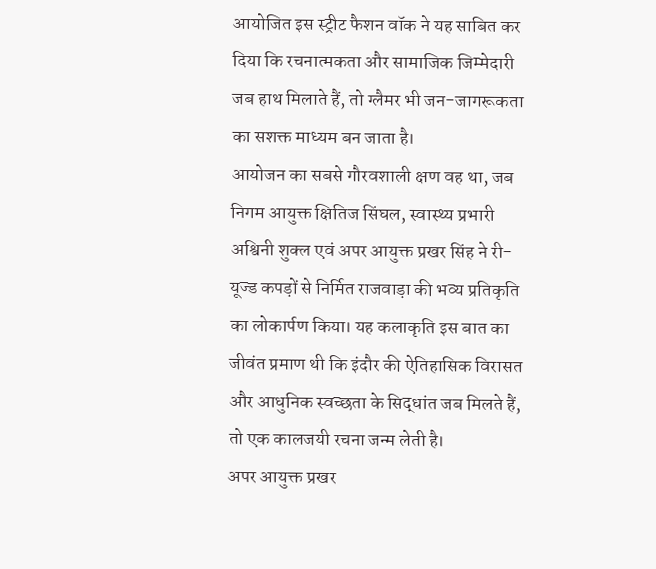आयोजित इस स्ट्रीट फैशन वॉक ने यह साबित कर दिया कि रचनात्मकता और सामाजिक जिम्मेदारी जब हाथ मिलाते हैं, तो ग्लैमर भी जन-जागरूकता का सशक्त माध्यम बन जाता है।
आयोजन का सबसे गौरवशाली क्षण वह था, जब निगम आयुक्त क्षितिज सिंघल, स्वास्थ्य प्रभारी अश्विनी शुक्ल एवं अपर आयुक्त प्रखर सिंह ने री-यूज्ड कपड़ों से निर्मित राजवाड़ा की भव्य प्रतिकृति का लोकार्पण किया। यह कलाकृति इस बात का जीवंत प्रमाण थी कि इंदौर की ऐतिहासिक विरासत और आधुनिक स्वच्छता के सिद्धांत जब मिलते हैं, तो एक कालजयी रचना जन्म लेती है।
अपर आयुक्त प्रखर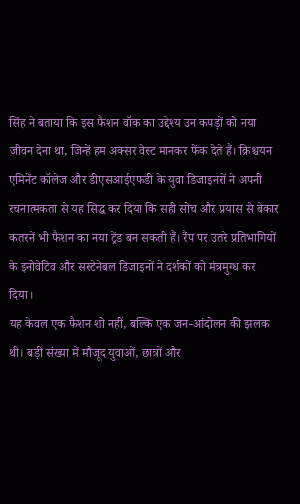सिंह ने बताया कि इस फैशन वॉक का उद्देश्य उन कपड़ों को नया जीवन देना था, जिन्हें हम अक्सर वेस्ट मानकर फेंक देते हैं। क्रिश्चयन एमिनेंट कॉलेज और डीएसआईएफडी के युवा डिजाइनरों ने अपनी रचनात्मकता से यह सिद्ध कर दिया कि सही सोच और प्रयास से बेकार कतरनें भी फैशन का नया ट्रेंड बन सकती हैं। रैंप पर उतरे प्रतिभागियों के इनोवेटिव और सस्टेनेबल डिजाइनों ने दर्शकों को मंत्रमुग्ध कर दिया।
यह केवल एक फैशन शो नहीं, बल्कि एक जन-आंदोलन की झलक थी। बड़ी संख्या में मौजूद युवाओं, छात्रों और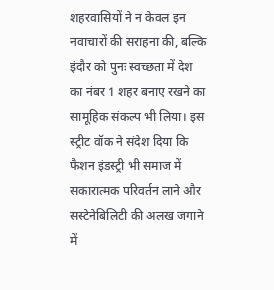शहरवासियों ने न केवल इन नवाचारों की सराहना की, बल्कि इंदौर को पुनः स्वच्छता में देश का नंबर 1 शहर बनाए रखने का सामूहिक संकल्प भी लिया। इस स्ट्रीट वॉक ने संदेश दिया कि फैशन इंडस्ट्री भी समाज में सकारात्मक परिवर्तन लाने और सस्टेनेबिलिटी की अलख जगाने में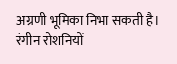अग्रणी भूमिका निभा सकती है।
रंगीन रोशनियों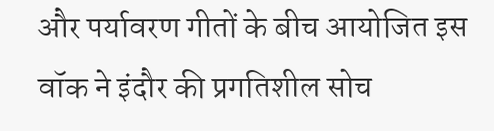और पर्यावरण गीतों के बीच आयोजित इस वॉक ने इंदौर की प्रगतिशील सोच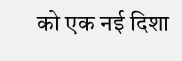को एक नई दिशा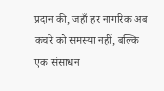प्रदान की, जहाँ हर नागरिक अब कचरे को समस्या नहीं, बल्कि एक संसाधन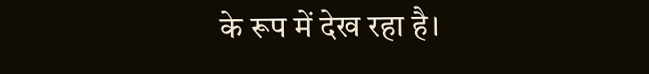के रूप में देख रहा है।